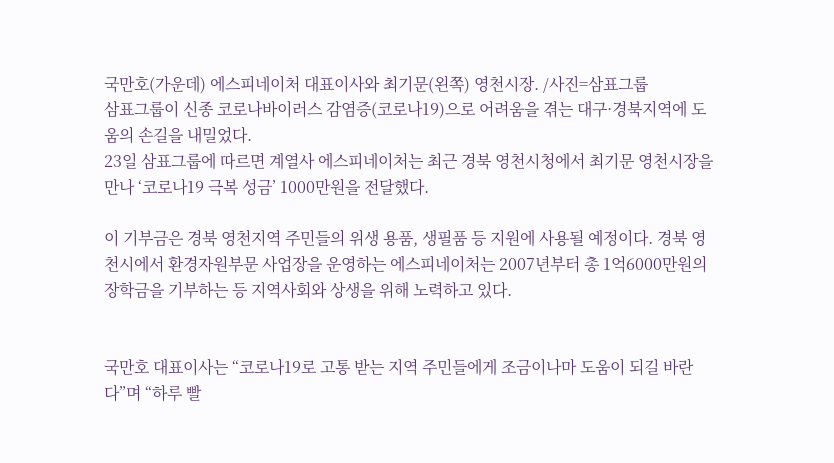국만호(가운데) 에스피네이처 대표이사와 최기문(왼쪽) 영천시장. /사진=삼표그룹
삼표그룹이 신종 코로나바이러스 감염증(코로나19)으로 어려움을 겪는 대구·경북지역에 도움의 손길을 내밀었다.
23일 삼표그룹에 따르면 계열사 에스피네이처는 최근 경북 영천시청에서 최기문 영천시장을 만나 ‘코로나19 극복 성금’ 1000만원을 전달했다.

이 기부금은 경북 영천지역 주민들의 위생 용품, 생필품 등 지원에 사용될 예정이다. 경북 영천시에서 환경자원부문 사업장을 운영하는 에스피네이처는 2007년부터 총 1억6000만원의 장학금을 기부하는 등 지역사회와 상생을 위해 노력하고 있다.


국만호 대표이사는 “코로나19로 고통 받는 지역 주민들에게 조금이나마 도움이 되길 바란다”며 “하루 빨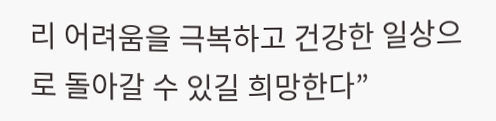리 어려움을 극복하고 건강한 일상으로 돌아갈 수 있길 희망한다”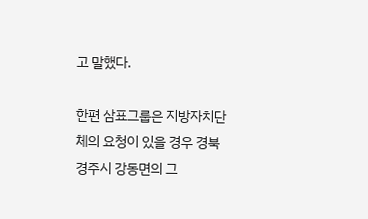고 말했다.

한편 삼표그룹은 지방자치단체의 요청이 있을 경우 경북 경주시 강동면의 그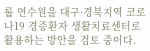룹 연수원을 대구·경북지역 코로나19 경증환자 생활치료센터로 활용하는 방안을 검토 중이다.